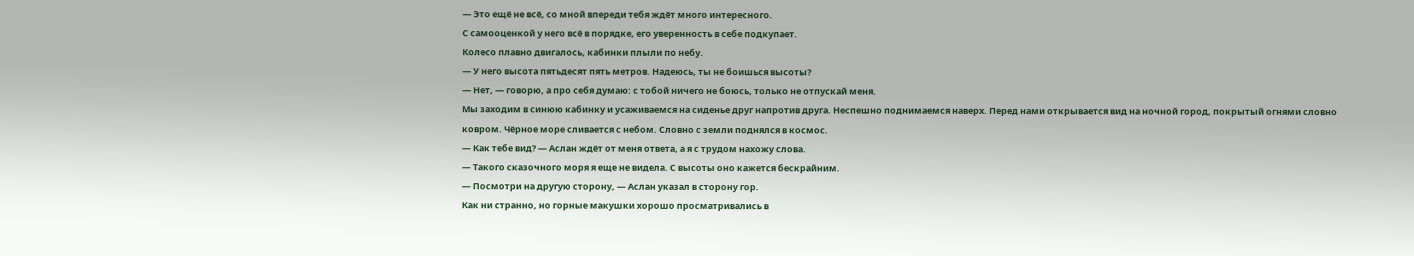— Это ещё не всё, со мной впереди тебя ждёт много интересного.
С самооценкой у него всё в порядке, его уверенность в себе подкупает.
Колесо плавно двигалось, кабинки плыли по небу.
— У него высота пятьдесят пять метров. Надеюсь, ты не боишься высоты?
— Нет, — говорю, а про себя думаю: с тобой ничего не боюсь, только не отпускай меня.
Мы заходим в синюю кабинку и усаживаемся на сиденье друг напротив друга. Неспешно поднимаемся наверх. Перед нами открывается вид на ночной город, покрытый огнями словно ковром. Чёрное море сливается с небом. Словно с земли поднялся в космос.
— Как тебе вид? — Аслан ждёт от меня ответа, а я с трудом нахожу слова.
— Такого сказочного моря я еще не видела. С высоты оно кажется бескрайним.
— Посмотри на другую сторону, — Аслан указал в сторону гор.
Как ни странно, но горные макушки хорошо просматривались в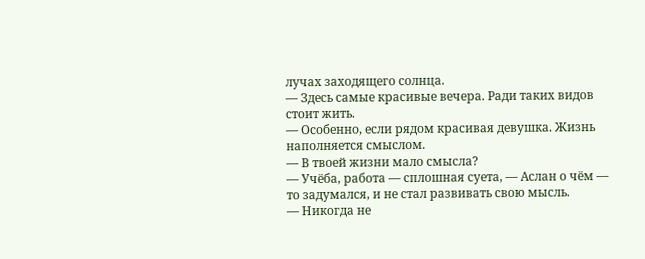лучах заходящего солнца.
— Здесь самые красивые вечера. Ради таких видов стоит жить.
— Особенно, если рядом красивая девушка. Жизнь наполняется смыслом.
— В твоей жизни мало смысла?
— Учёба, работа — сплошная суета, — Аслан о чём — то задумался, и не стал развивать свою мысль.
— Никогда не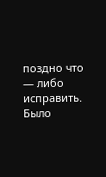поздно что — либо исправить. Было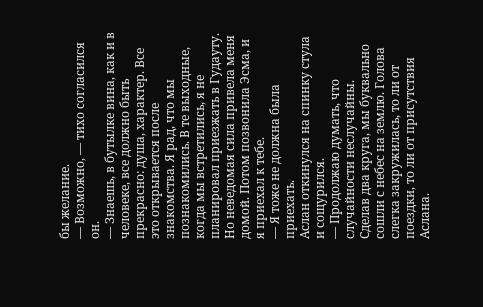бы желание.
— Возможно, — тихо согласился он.
— Знаешь, в бутылке вина, как и в человеке, все должно быть прекрасно: душа, характер. Все это открывается после знакомства. Я рад, что мы познакомились. В те выходные, когда мы встретились, я не планировал приезжать в Гудауту. Но неведомая сила привела меня домой. Потом позвонила Эсма, и я приехал к тебе.
— Я тоже не должна была приехать.
Аслан откинулся на спинку стула и сощурился.
— Продолжаю думать, что случайности неслучайны.
Сделав два круга, мы буквально сошли с небес на землю. Голова слегка закружилась, то ли от поездки, то ли от присутствия Аслана.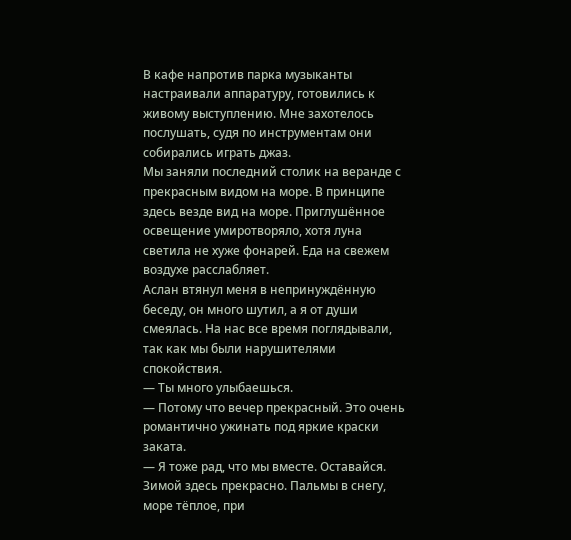В кафе напротив парка музыканты настраивали аппаратуру, готовились к живому выступлению. Мне захотелось послушать, судя по инструментам они собирались играть джаз.
Мы заняли последний столик на веранде с прекрасным видом на море. В принципе здесь везде вид на море. Приглушённое освещение умиротворяло, хотя луна светила не хуже фонарей. Еда на свежем воздухе расслабляет.
Аслан втянул меня в непринуждённую беседу, он много шутил, а я от души смеялась. На нас все время поглядывали, так как мы были нарушителями спокойствия.
— Ты много улыбаешься.
— Потому что вечер прекрасный. Это очень романтично ужинать под яркие краски заката.
— Я тоже рад, что мы вместе. Оставайся. Зимой здесь прекрасно. Пальмы в снегу, море тёплое, при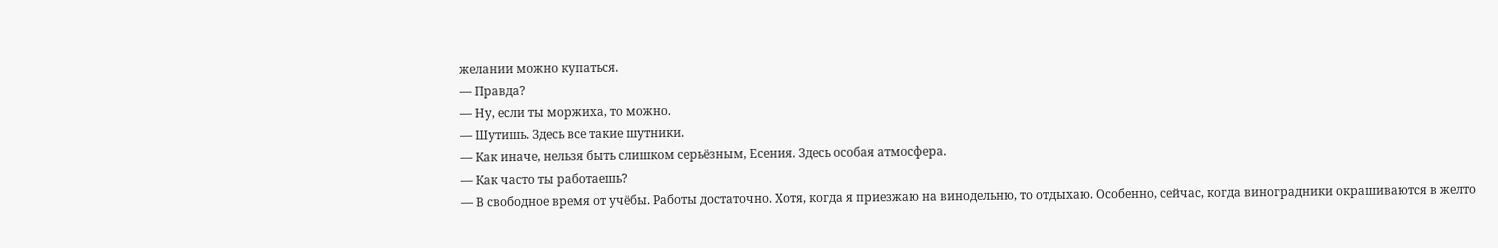желании можно купаться.
— Правда?
— Ну, если ты моржиха, то можно.
— Шутишь. Здесь все такие шутники.
— Как иначе, нельзя быть слишком серьёзным, Есения. Здесь особая атмосфера.
— Как часто ты работаешь?
— В свободное время от учёбы. Работы достаточно. Хотя, когда я приезжаю на винодельню, то отдыхаю. Особенно, сейчас, когда виноградники окрашиваются в желто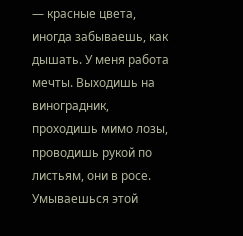— красные цвета, иногда забываешь, как дышать. У меня работа мечты. Выходишь на виноградник, проходишь мимо лозы, проводишь рукой по листьям, они в росе. Умываешься этой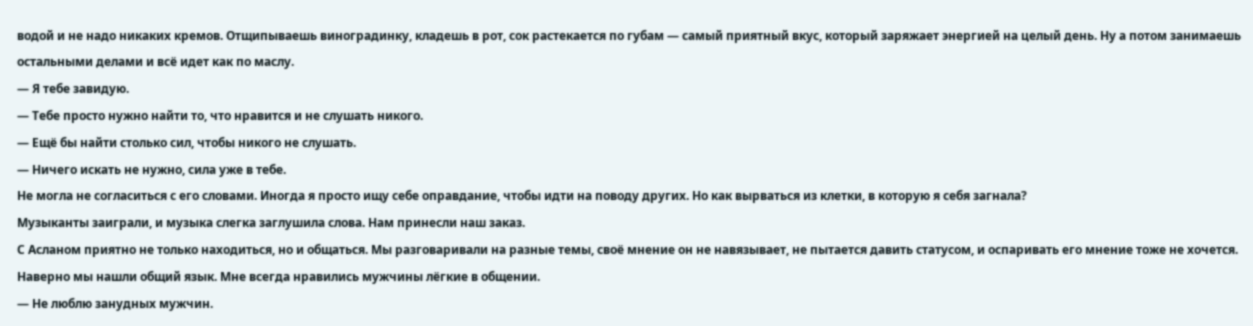водой и не надо никаких кремов. Отщипываешь виноградинку, кладешь в рот, сок растекается по губам — самый приятный вкус, который заряжает энергией на целый день. Ну а потом занимаешь остальными делами и всё идет как по маслу.
— Я тебе завидую.
— Тебе просто нужно найти то, что нравится и не слушать никого.
— Ещё бы найти столько сил, чтобы никого не слушать.
— Ничего искать не нужно, сила уже в тебе.
Не могла не согласиться с его словами. Иногда я просто ищу себе оправдание, чтобы идти на поводу других. Но как вырваться из клетки, в которую я себя загнала?
Музыканты заиграли, и музыка слегка заглушила слова. Нам принесли наш заказ.
С Асланом приятно не только находиться, но и общаться. Мы разговаривали на разные темы, своё мнение он не навязывает, не пытается давить статусом, и оспаривать его мнение тоже не хочется. Наверно мы нашли общий язык. Мне всегда нравились мужчины лёгкие в общении.
— Не люблю занудных мужчин.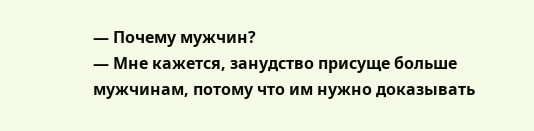— Почему мужчин?
— Мне кажется, занудство присуще больше мужчинам, потому что им нужно доказывать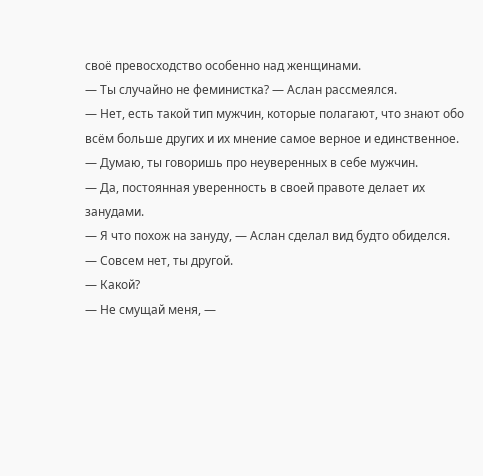своё превосходство особенно над женщинами.
— Ты случайно не феминистка? — Аслан рассмеялся.
— Нет, есть такой тип мужчин, которые полагают, что знают обо всём больше других и их мнение самое верное и единственное.
— Думаю, ты говоришь про неуверенных в себе мужчин.
— Да, постоянная уверенность в своей правоте делает их занудами.
— Я что похож на зануду, — Аслан сделал вид будто обиделся.
— Совсем нет, ты другой.
— Какой?
— Не смущай меня, —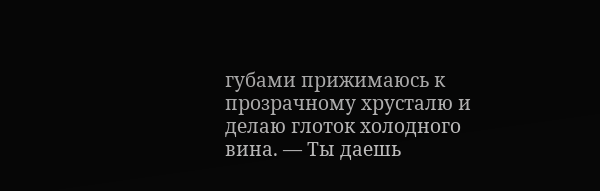губами прижимаюсь к прозрачному хрусталю и делаю глоток холодного вина. — Ты даешь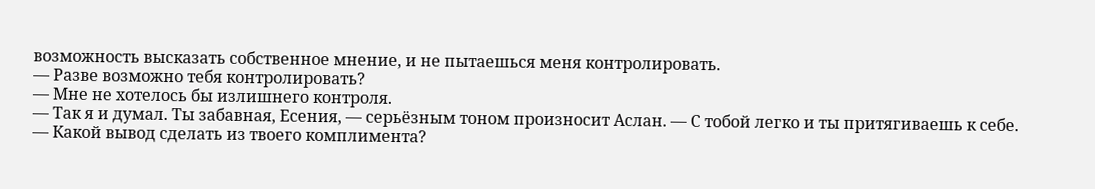возможность высказать собственное мнение, и не пытаешься меня контролировать.
— Разве возможно тебя контролировать?
— Мне не хотелось бы излишнего контроля.
— Так я и думал. Ты забавная, Есения, — серьёзным тоном произносит Аслан. — С тобой легко и ты притягиваешь к себе.
— Какой вывод сделать из твоего комплимента?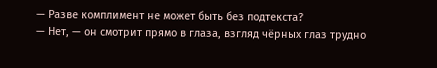— Разве комплимент не может быть без подтекста?
— Нет, — он смотрит прямо в глаза, взгляд чёрных глаз трудно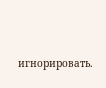игнорировать.